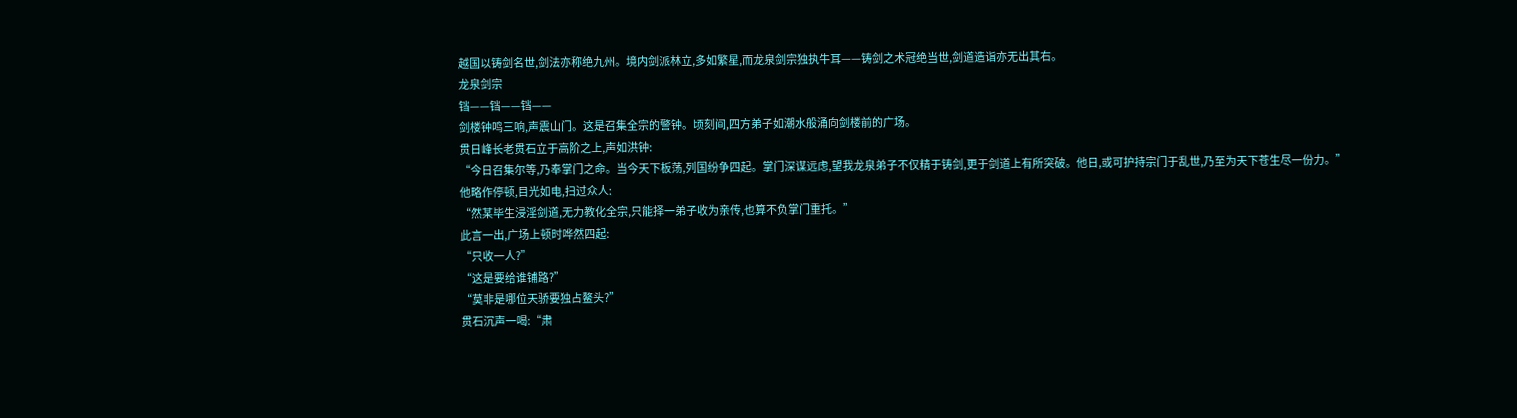越国以铸剑名世,剑法亦称绝九州。境内剑派林立,多如繁星,而龙泉剑宗独执牛耳——铸剑之术冠绝当世,剑道造诣亦无出其右。
龙泉剑宗
铛——铛——铛——
剑楼钟鸣三响,声震山门。这是召集全宗的警钟。顷刻间,四方弟子如潮水般涌向剑楼前的广场。
贯日峰长老贯石立于高阶之上,声如洪钟:
“今日召集尔等,乃奉掌门之命。当今天下板荡,列国纷争四起。掌门深谋远虑,望我龙泉弟子不仅精于铸剑,更于剑道上有所突破。他日,或可护持宗门于乱世,乃至为天下苍生尽一份力。”
他略作停顿,目光如电,扫过众人:
“然某毕生浸淫剑道,无力教化全宗,只能择一弟子收为亲传,也算不负掌门重托。”
此言一出,广场上顿时哗然四起:
“只收一人?”
“这是要给谁铺路?”
“莫非是哪位天骄要独占鳌头?”
贯石沉声一喝:“肃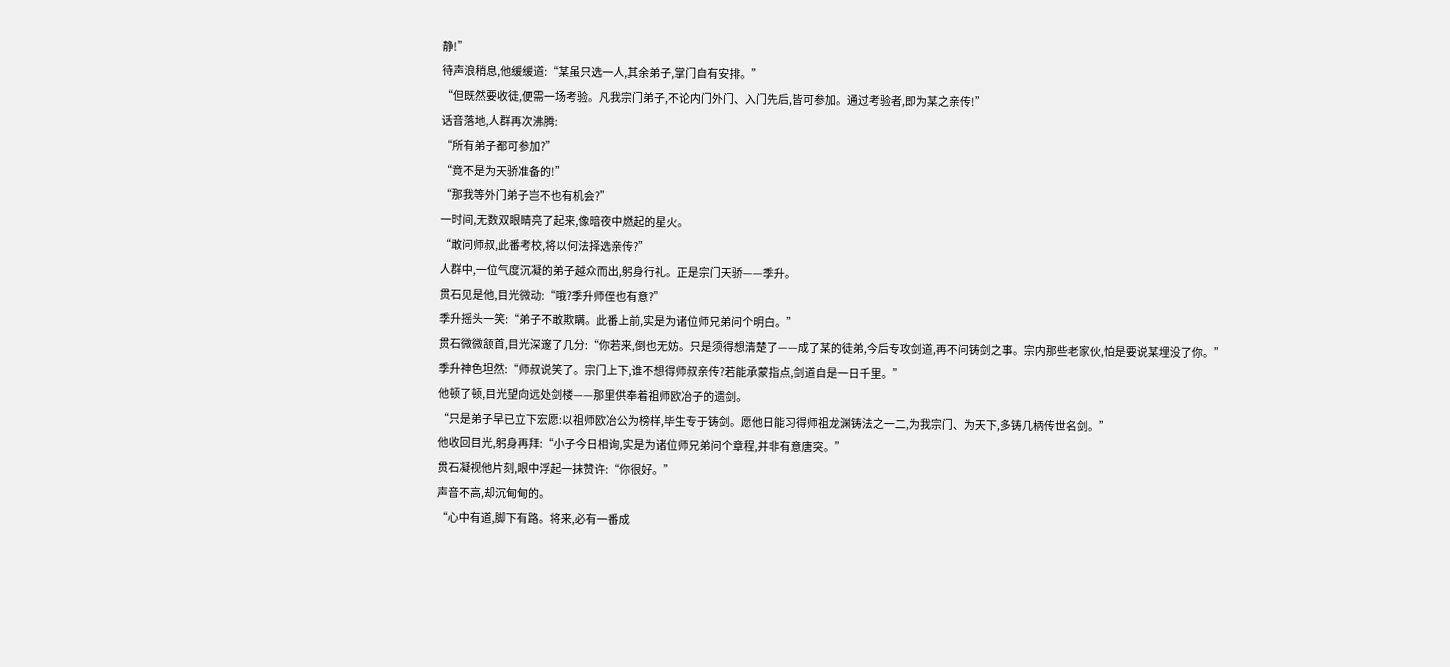静!”
待声浪稍息,他缓缓道:“某虽只选一人,其余弟子,掌门自有安排。”
“但既然要收徒,便需一场考验。凡我宗门弟子,不论内门外门、入门先后,皆可参加。通过考验者,即为某之亲传!”
话音落地,人群再次沸腾:
“所有弟子都可参加?”
“竟不是为天骄准备的!”
“那我等外门弟子岂不也有机会?”
一时间,无数双眼睛亮了起来,像暗夜中燃起的星火。
“敢问师叔,此番考校,将以何法择选亲传?”
人群中,一位气度沉凝的弟子越众而出,躬身行礼。正是宗门天骄——季升。
贯石见是他,目光微动:“哦?季升师侄也有意?”
季升摇头一笑:“弟子不敢欺瞒。此番上前,实是为诸位师兄弟问个明白。”
贯石微微颔首,目光深邃了几分:“你若来,倒也无妨。只是须得想清楚了——成了某的徒弟,今后专攻剑道,再不问铸剑之事。宗内那些老家伙,怕是要说某埋没了你。”
季升神色坦然:“师叔说笑了。宗门上下,谁不想得师叔亲传?若能承蒙指点,剑道自是一日千里。”
他顿了顿,目光望向远处剑楼——那里供奉着祖师欧冶子的遗剑。
“只是弟子早已立下宏愿:以祖师欧冶公为榜样,毕生专于铸剑。愿他日能习得师祖龙渊铸法之一二,为我宗门、为天下,多铸几柄传世名剑。”
他收回目光,躬身再拜:“小子今日相询,实是为诸位师兄弟问个章程,并非有意唐突。”
贯石凝视他片刻,眼中浮起一抹赞许:“你很好。”
声音不高,却沉甸甸的。
“心中有道,脚下有路。将来,必有一番成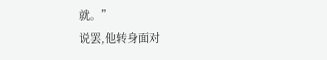就。”
说罢,他转身面对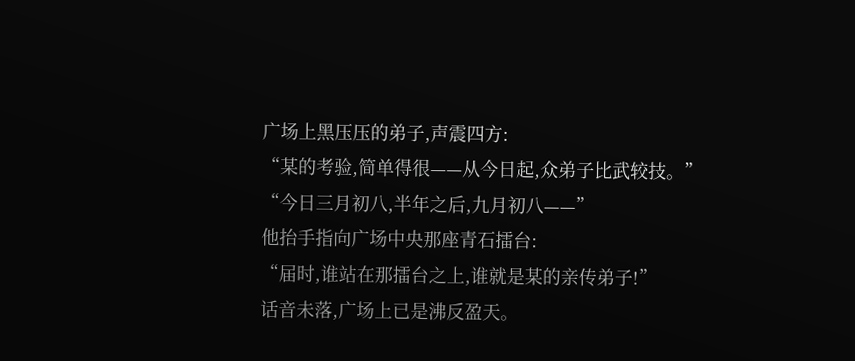广场上黑压压的弟子,声震四方:
“某的考验,简单得很——从今日起,众弟子比武较技。”
“今日三月初八,半年之后,九月初八——”
他抬手指向广场中央那座青石擂台:
“届时,谁站在那擂台之上,谁就是某的亲传弟子!”
话音未落,广场上已是沸反盈天。